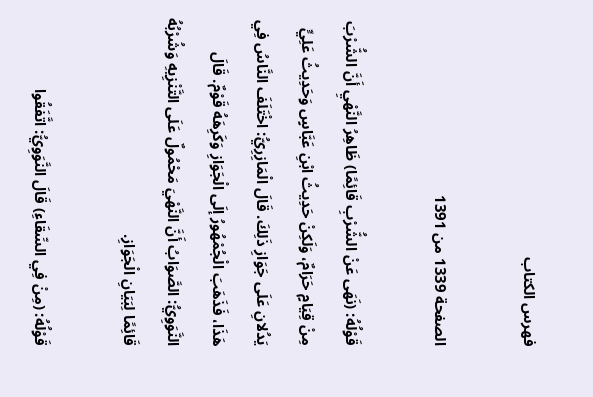فهرس الكتاب

الصفحة 1339 من 1391

قَوْلُهُ: (نَهَى عَنْ الشُّرْبِ قَائِمًا) ظَاهِرُ النَّهْيِ أَنَّ الشُّرْبَ مِنْ قِيَامٍ حَرَامٌ، وَلَكِنْ حَدِيثُ ابْنِ عَبَّاسٍ وَحَدِيثُ عَلِيٍّ يَدُلانِ عَلَى جَوَازِ ذَلِكَ. قَالَ الْمَازِرِيُّ: اخْتَلَفَ النَّاسُ فِي هَذَا، فَذَهَبَ الْجُمْهُورُ إلَى الْجَوَازِ وَكَرِهَهُ قَوْمٌ. قَالَ النَّوَوِيُّ: الصَّوَابُ أَنَّ النَّهْيَ مَحْمُولٌ عَلَى التَّنْزِيهِ وَشُرْبُهُ قَائِمًا لِبَيَانِ الْجَوَازِ.

قَوْلُهُ: (مِنْ فِي السِّقَاءِ) قَالَ النَّوَوِيُّ: اتَّفَقُوا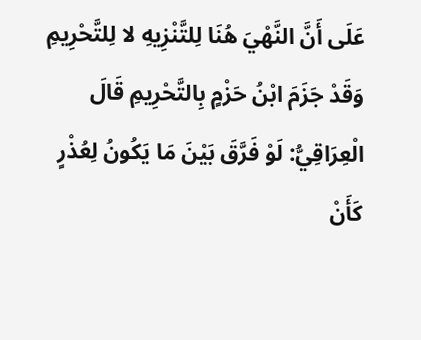عَلَى أَنَّ النَّهْيَ هُنَا لِلتَّنْزِيهِ لا لِلتَّحْرِيمِ وَقَدْ جَزَمَ ابْنُ حَزْمٍ بِالتَّحْرِيمِ قَالَ الْعِرَاقِيُّ: لَوْ فَرَّقَ بَيْنَ مَا يَكُونُ لِعُذْرٍ كَأَنْ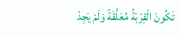تَكُونَ الْقِرْبَةُ مُعَلَّقَةً وَلَمْ يَجِدْ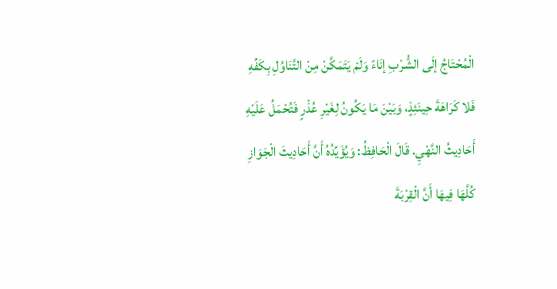الْمُحْتَاجُ إلَى الشُّرْبِ إنَاءً وَلَمْ يَتَمَكَّنْ مِنْ التَّنَاوُلِ بِكَفِّهِ فَلا كَرَاهَةَ حِينَئِذٍ، وَبَيْنَ مَا يَكُونُ لِغَيْرِ عُذْرٍ فَتُحْمَلُ عَلَيْهِ أَحَادِيثُ النَّهْيِ. قَالَ الْحَافِظُ: وَيُؤَيِّدُهُ أَنَّ أَحَادِيثَ الْجَوَازِ كُلَّهَا فِيهَا أَنَّ الْقِرْبَةَ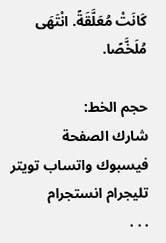كَانَتْ مُعَلَّقَةً. انْتَهَى مُلَخَّصًا.

حجم الخط:
شارك الصفحة
فيسبوك واتساب تويتر تليجرام انستجرام
. . .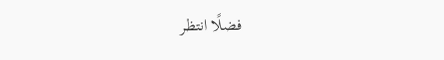فضلًا انتظر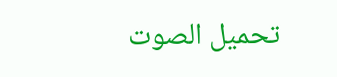تحميل الصوت